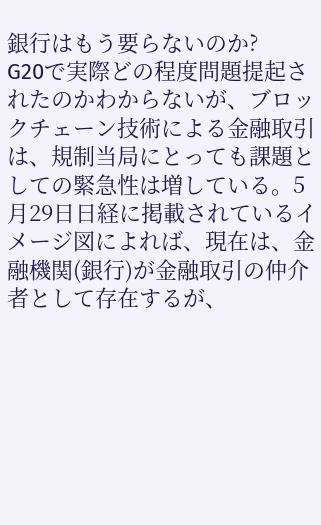銀行はもう要らないのか?
G20で実際どの程度問題提起されたのかわからないが、ブロックチェーン技術による金融取引は、規制当局にとっても課題としての緊急性は増している。5月29日日経に掲載されているイメージ図によれば、現在は、金融機関(銀行)が金融取引の仲介者として存在するが、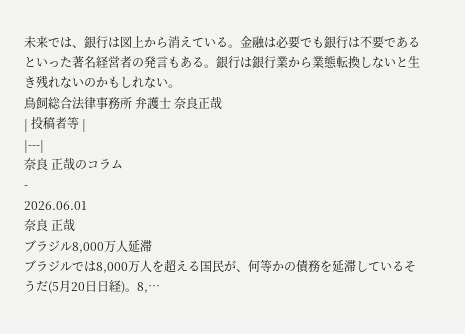未来では、銀行は図上から消えている。金融は必要でも銀行は不要であるといった著名経営者の発言もある。銀行は銀行業から業態転換しないと生き残れないのかもしれない。
鳥飼総合法律事務所 弁護士 奈良正哉
| 投稿者等 |
|---|
奈良 正哉のコラム
-
2026.06.01
奈良 正哉
ブラジル8,000万人延滞
ブラジルでは8,000万人を超える国民が、何等かの債務を延滞しているそうだ(5月20日日経)。8,…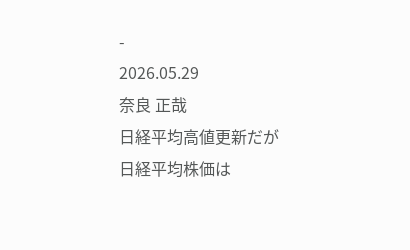-
2026.05.29
奈良 正哉
日経平均高値更新だが
日経平均株価は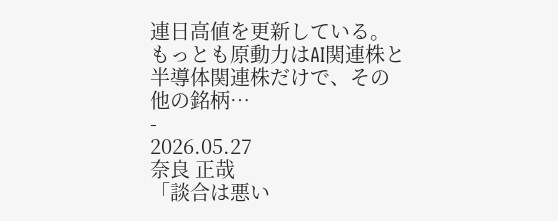連日高値を更新している。もっとも原動力はAI関連株と半導体関連株だけで、その他の銘柄…
-
2026.05.27
奈良 正哉
「談合は悪い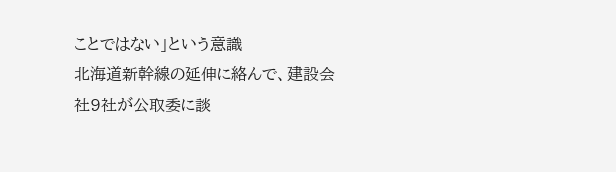ことではない」という意識
北海道新幹線の延伸に絡んで、建設会社9社が公取委に談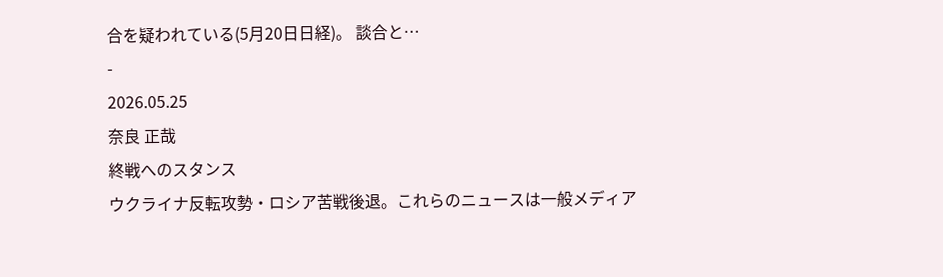合を疑われている(5月20日日経)。 談合と…
-
2026.05.25
奈良 正哉
終戦へのスタンス
ウクライナ反転攻勢・ロシア苦戦後退。これらのニュースは一般メディア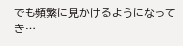でも頻繁に見かけるようになってき…